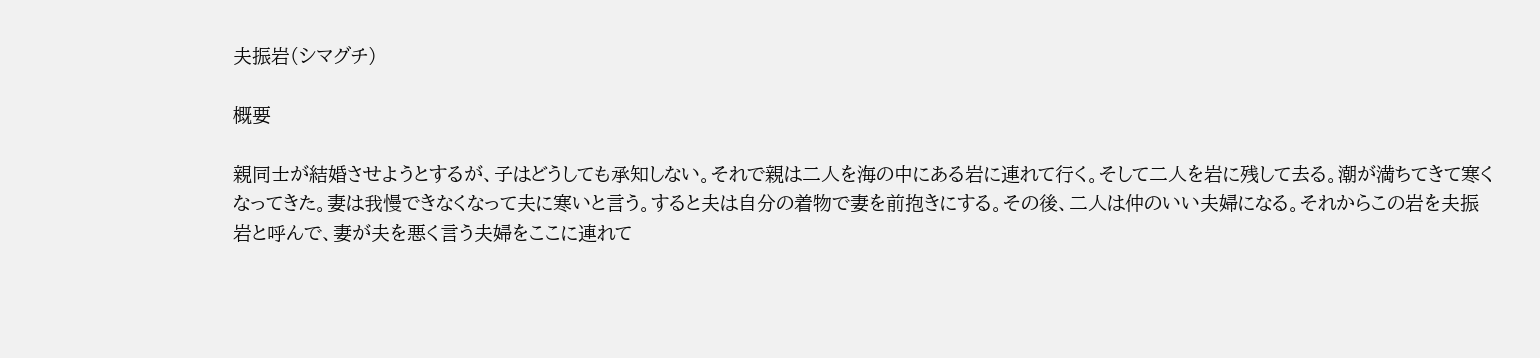夫振岩(シマグチ)

概要

親同士が結婚させようとするが、子はどうしても承知しない。それで親は二人を海の中にある岩に連れて行く。そして二人を岩に残して去る。潮が満ちてきて寒くなってきた。妻は我慢できなくなって夫に寒いと言う。すると夫は自分の着物で妻を前抱きにする。その後、二人は仲のいい夫婦になる。それからこの岩を夫振岩と呼んで、妻が夫を悪く言う夫婦をここに連れて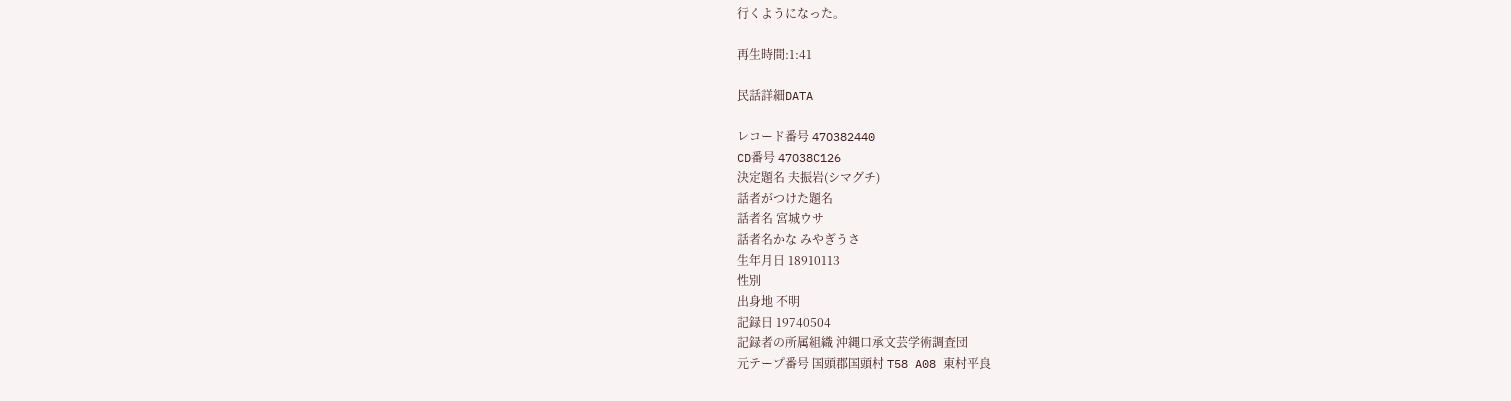行くようになった。

再生時間:1:41

民話詳細DATA

レコード番号 47O382440
CD番号 47O38C126
決定題名 夫振岩(シマグチ)
話者がつけた題名
話者名 宮城ウサ
話者名かな みやぎうさ
生年月日 18910113
性別
出身地 不明
記録日 19740504
記録者の所属組織 沖縄口承文芸学術調査団
元テープ番号 国頭郡国頭村 T58 A08 東村平良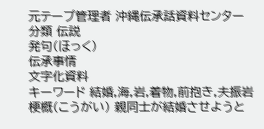元テープ管理者 沖縄伝承話資料センター
分類 伝説
発句(ほっく)
伝承事情
文字化資料
キーワード 結婚,海,岩,着物,前抱き,夫振岩
梗概(こうがい) 親同士が結婚させようと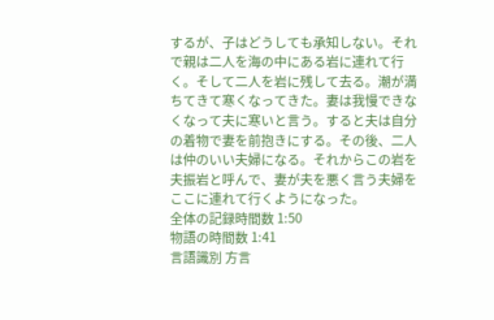するが、子はどうしても承知しない。それで親は二人を海の中にある岩に連れて行く。そして二人を岩に残して去る。潮が満ちてきて寒くなってきた。妻は我慢できなくなって夫に寒いと言う。すると夫は自分の着物で妻を前抱きにする。その後、二人は仲のいい夫婦になる。それからこの岩を夫振岩と呼んで、妻が夫を悪く言う夫婦をここに連れて行くようになった。
全体の記録時間数 1:50
物語の時間数 1:41
言語識別 方言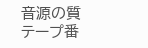音源の質
テープ番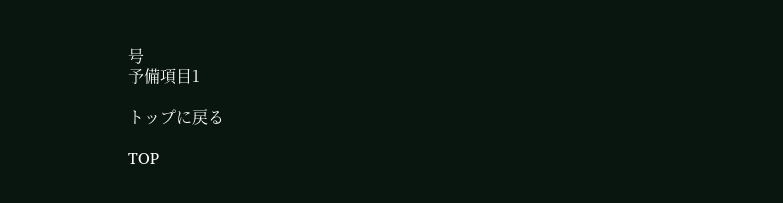号
予備項目1

トップに戻る

TOP